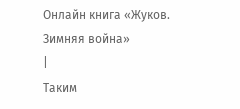Онлайн книга «Жуков. Зимняя война»
|
Таким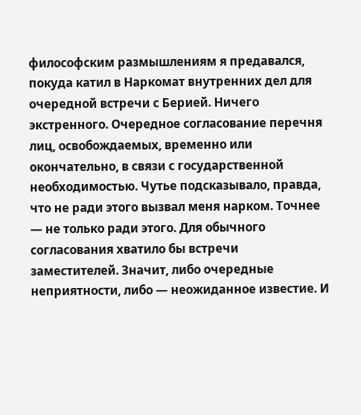философским размышлениям я предавался, покуда катил в Наркомат внутренних дел для очередной встречи с Берией. Ничего экстренного. Очередное согласование перечня лиц, освобождаемых, временно или окончательно, в связи с государственной необходимостью. Чутье подсказывало, правда, что не ради этого вызвал меня нарком. Точнее — не только ради этого. Для обычного согласования хватило бы встречи заместителей. Значит, либо очередные неприятности, либо — неожиданное известие. И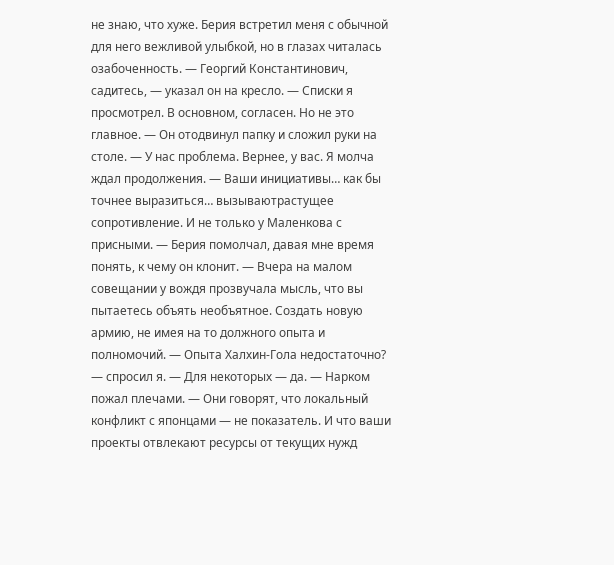не знаю, что хуже. Берия встретил меня с обычной для него вежливой улыбкой, но в глазах читалась озабоченность. — Георгий Константинович, садитесь, — указал он на кресло. — Списки я просмотрел. В основном, согласен. Но не это главное. — Он отодвинул папку и сложил руки на столе. — У нас проблема. Вернее, у вас. Я молча ждал продолжения. — Ваши инициативы… как бы точнее выразиться… вызываютрастущее сопротивление. И не только у Маленкова с присными. — Берия помолчал, давая мне время понять, к чему он клонит. — Вчера на малом совещании у вождя прозвучала мысль, что вы пытаетесь объять необъятное. Создать новую армию, не имея на то должного опыта и полномочий. — Опыта Халхин-Гола недостаточно? — спросил я. — Для некоторых — да. — Нарком пожал плечами. — Они говорят, что локальный конфликт с японцами — не показатель. И что ваши проекты отвлекают ресурсы от текущих нужд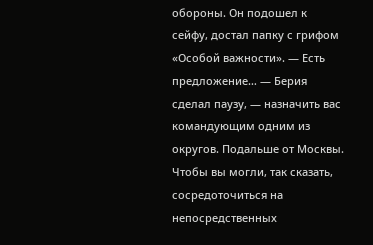обороны. Он подошел к сейфу, достал папку с грифом «Особой важности». — Есть предложение… — Берия сделал паузу, — назначить вас командующим одним из округов. Подальше от Москвы. Чтобы вы могли, так сказать, сосредоточиться на непосредственных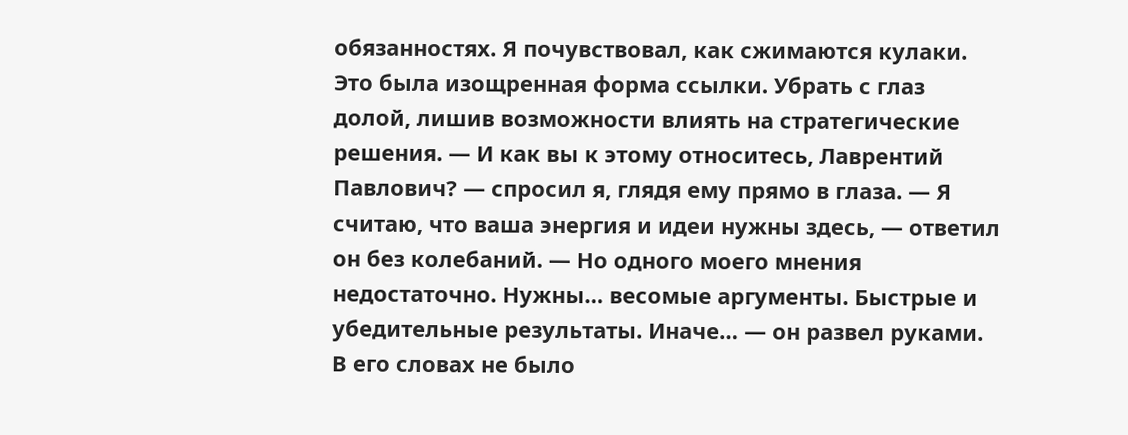обязанностях. Я почувствовал, как сжимаются кулаки. Это была изощренная форма ссылки. Убрать с глаз долой, лишив возможности влиять на стратегические решения. — И как вы к этому относитесь, Лаврентий Павлович? — спросил я, глядя ему прямо в глаза. — Я считаю, что ваша энергия и идеи нужны здесь, — ответил он без колебаний. — Но одного моего мнения недостаточно. Нужны… весомые аргументы. Быстрые и убедительные результаты. Иначе… — он развел руками. В его словах не было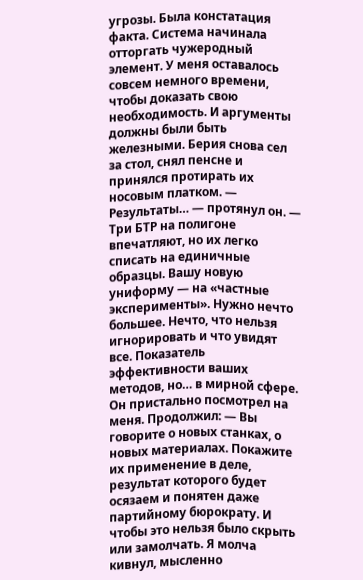угрозы. Была констатация факта. Система начинала отторгать чужеродный элемент. У меня оставалось совсем немного времени, чтобы доказать свою необходимость. И аргументы должны были быть железными. Берия снова сел за стол, снял пенсне и принялся протирать их носовым платком. — Результаты… — протянул он. — Три БТР на полигоне впечатляют, но их легко списать на единичные образцы. Вашу новую униформу — на «частные эксперименты». Нужно нечто большее. Нечто, что нельзя игнорировать и что увидят все. Показатель эффективности ваших методов, но… в мирной сфере. Он пристально посмотрел на меня. Продолжил: — Вы говорите о новых станках, о новых материалах. Покажите их применение в деле, результат которого будет осязаем и понятен даже партийному бюрократу. И чтобы это нельзя было скрыть или замолчать. Я молча кивнул, мысленно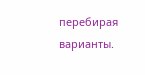перебирая варианты.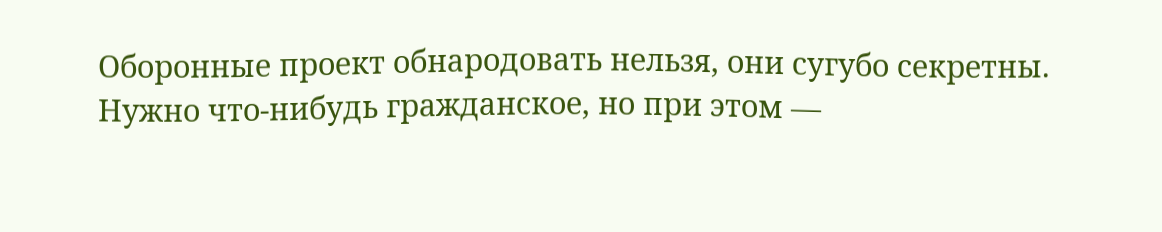Оборонные проект обнародовать нельзя, они сугубо секретны. Нужно что-нибудь гражданское, но при этом —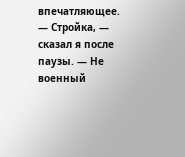впечатляющее. — Стройка, — сказал я после паузы. — Не военный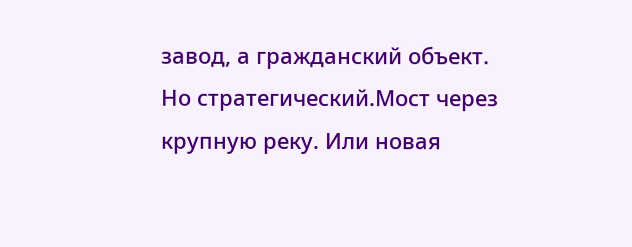завод, а гражданский объект. Но стратегический.Мост через крупную реку. Или новая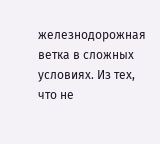железнодорожная ветка в сложных условиях. Из тех, что не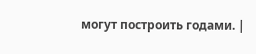могут построить годами. |